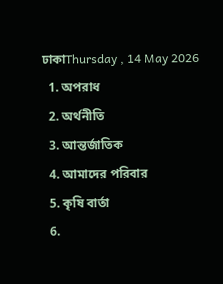ঢাকাThursday , 14 May 2026
  1. অপরাধ
  2. অর্থনীতি
  3. আন্তর্জাতিক
  4. আমাদের পরিবার
  5. কৃষি বার্তা
  6.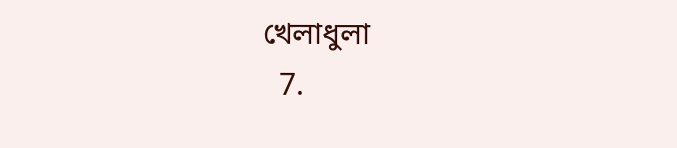খেলাধুলা
  7.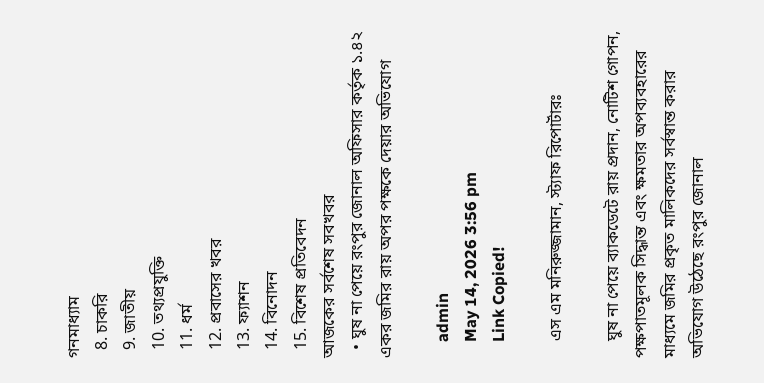গনমাধ্যাম
  8. চাকরি
  9. জাতীয়
  10. তথ্যপ্রযুক্তি
  11. ধর্ম
  12. প্রবাসের খবর
  13. ফ্যাশন
  14. বিনোদন
  15. বিশেষ প্রতিবেদন
আজকের সর্বশেষ সবখবর
  • ঘুষ না পেয়ে রংপুর জোনাল অফিসার কর্তৃক ১.৪২ একর জমির রায় অপর পক্ষকে দেয়ার অভিযোগ

    admin
    May 14, 2026 3:56 pm
    Link Copied!

    এস এম মনিরুজ্জামান, স্ট্যাফ রিপোর্টারঃ

    ঘুষ না পেয়ে ব্যাকডেটে রায় প্রদান, নোটিশ গোপন, পক্ষপাতমূলক সিদ্ধান্ত এবং ক্ষমতার অপব্যবহারের মাধ্যমে জমির প্রকৃত মালিকদের সর্বস্বান্ত করার অভিযোগ উঠেছে রংপুর জোনাল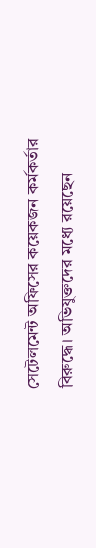সেটেলমেন্ট অফিসের কয়েকজন কর্মকর্তার বিরুদ্ধে। অভিযুক্তদের মধ্যে রয়েছেন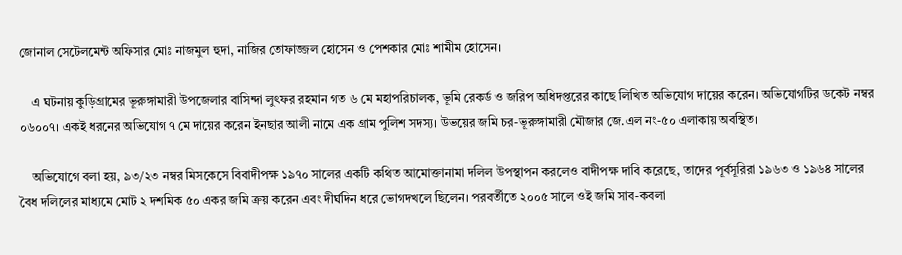জোনাল সেটেলমেন্ট অফিসার মোঃ নাজমুল হুদা, নাজির তোফাজ্জল হোসেন ও পেশকার মোঃ শামীম হোসেন।

    এ ঘটনায় কুড়িগ্রামের ভূরুঙ্গামারী উপজেলার বাসিন্দা লুৎফর রহমান গত ৬ মে মহাপরিচালক, ভূমি রেকর্ড ও জরিপ অধিদপ্তরের কাছে লিখিত অভিযোগ দায়ের করেন। অভিযোগটির ডকেট নম্বর ০৬০০৭। একই ধরনের অভিযোগ ৭ মে দায়ের করেন ইনছার আলী নামে এক গ্রাম পুলিশ সদস্য। উভয়ের জমি চর-ভূরুঙ্গামারী মৌজার জে.এল নং-৫০ এলাকায় অবস্থিত।

    অভিযোগে বলা হয়, ৯৩/২৩ নম্বর মিসকেসে বিবাদীপক্ষ ১৯৭০ সালের একটি কথিত আমোক্তানামা দলিল উপস্থাপন করলেও বাদীপক্ষ দাবি করেছে, তাদের পূর্বসূরিরা ১৯৬৩ ও ১৯৬৪ সালের বৈধ দলিলের মাধ্যমে মোট ২ দশমিক ৫০ একর জমি ক্রয় করেন এবং দীর্ঘদিন ধরে ভোগদখলে ছিলেন। পরবর্তীতে ২০০৫ সালে ওই জমি সাব-কবলা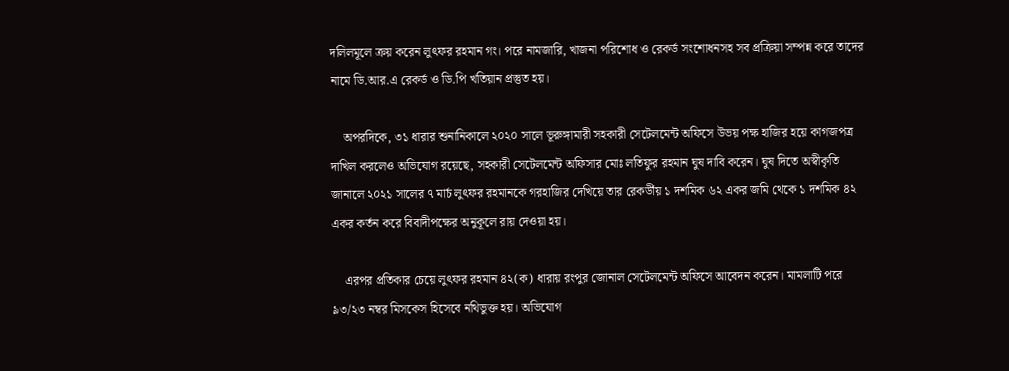দলিলমূলে ক্রয় করেন লুৎফর রহমান গং। পরে নামজারি, খাজনা পরিশোধ ও রেকর্ড সংশোধনসহ সব প্রক্রিয়া সম্পন্ন করে তাদের নামে ডি.আর.এ রেকর্ড ও ডি.পি খতিয়ান প্রস্তুত হয়।

    অপরদিকে, ৩১ ধারার শুনানিকালে ২০২০ সালে ভূরুঙ্গামারী সহকারী সেটেলমেন্ট অফিসে উভয় পক্ষ হাজির হয়ে কাগজপত্র দাখিল করলেও অভিযোগ রয়েছে, সহকারী সেটেলমেন্ট অফিসার মোঃ লতিফুর রহমান ঘুষ দাবি করেন। ঘুষ দিতে অস্বীকৃতি জানালে ২০২১ সালের ৭ মার্চ লুৎফর রহমানকে গরহাজির দেখিয়ে তার রেকর্ডীয় ১ দশমিক ৬২ একর জমি থেকে ১ দশমিক ৪২ একর কর্তন করে বিবাদীপক্ষের অনুকূলে রায় দেওয়া হয়।

    এরপর প্রতিকার চেয়ে লুৎফর রহমান ৪২(ক) ধারায় রংপুর জোনাল সেটেলমেন্ট অফিসে আবেদন করেন। মামলাটি পরে ৯৩/২৩ নম্বর মিসকেস হিসেবে নথিভুক্ত হয়। অভিযোগ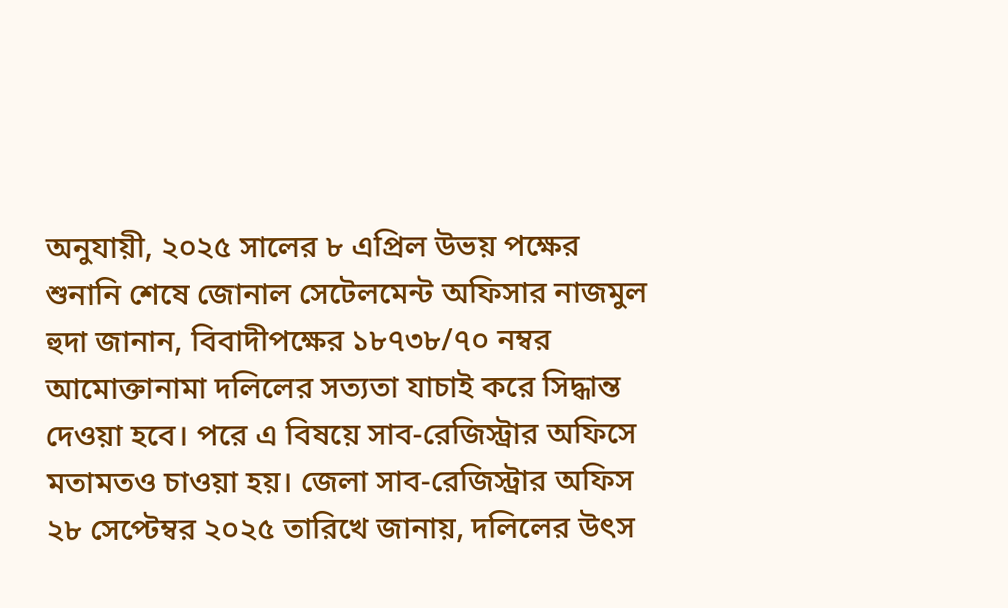অনুযায়ী, ২০২৫ সালের ৮ এপ্রিল উভয় পক্ষের শুনানি শেষে জোনাল সেটেলমেন্ট অফিসার নাজমুল হুদা জানান, বিবাদীপক্ষের ১৮৭৩৮/৭০ নম্বর আমোক্তানামা দলিলের সত্যতা যাচাই করে সিদ্ধান্ত দেওয়া হবে। পরে এ বিষয়ে সাব-রেজিস্ট্রার অফিসে মতামতও চাওয়া হয়। জেলা সাব-রেজিস্ট্রার অফিস ২৮ সেপ্টেম্বর ২০২৫ তারিখে জানায়, দলিলের উৎস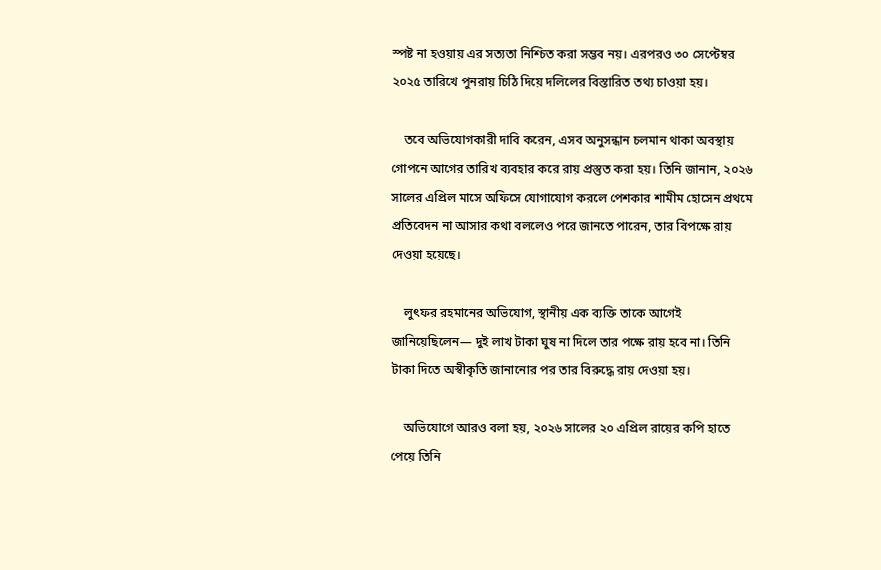স্পষ্ট না হওয়ায় এর সত্যতা নিশ্চিত করা সম্ভব নয়। এরপরও ৩০ সেপ্টেম্বর ২০২৫ তারিখে পুনরায় চিঠি দিয়ে দলিলের বিস্তারিত তথ্য চাওয়া হয়।

    তবে অভিযোগকারী দাবি করেন, এসব অনুসন্ধান চলমান থাকা অবস্থায় গোপনে আগের তারিখ ব্যবহার করে রায় প্রস্তুত করা হয়। তিনি জানান, ২০২৬ সালের এপ্রিল মাসে অফিসে যোগাযোগ করলে পেশকার শামীম হোসেন প্রথমে প্রতিবেদন না আসার কথা বললেও পরে জানতে পারেন, তার বিপক্ষে রায় দেওয়া হয়েছে।

    লুৎফর রহমানের অভিযোগ, স্থানীয় এক ব্যক্তি তাকে আগেই জানিয়েছিলেন— দুই লাখ টাকা ঘুষ না দিলে তার পক্ষে রায় হবে না। তিনি টাকা দিতে অস্বীকৃতি জানানোর পর তার বিরুদ্ধে রায় দেওয়া হয়।

    অভিযোগে আরও বলা হয়, ২০২৬ সালের ২০ এপ্রিল রায়ের কপি হাতে পেয়ে তিনি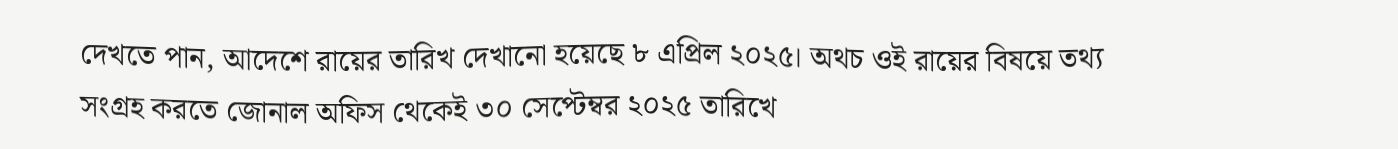দেখতে পান, আদেশে রায়ের তারিখ দেখানো হয়েছে ৮ এপ্রিল ২০২৫। অথচ ওই রায়ের বিষয়ে তথ্য সংগ্রহ করতে জোনাল অফিস থেকেই ৩০ সেপ্টেম্বর ২০২৫ তারিখে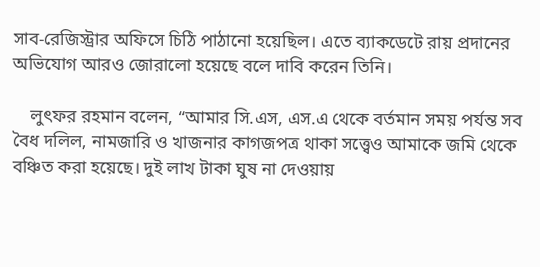সাব-রেজিস্ট্রার অফিসে চিঠি পাঠানো হয়েছিল। এতে ব্যাকডেটে রায় প্রদানের অভিযোগ আরও জোরালো হয়েছে বলে দাবি করেন তিনি।

    লুৎফর রহমান বলেন, “আমার সি.এস, এস.এ থেকে বর্তমান সময় পর্যন্ত সব বৈধ দলিল, নামজারি ও খাজনার কাগজপত্র থাকা সত্ত্বেও আমাকে জমি থেকে বঞ্চিত করা হয়েছে। দুই লাখ টাকা ঘুষ না দেওয়ায়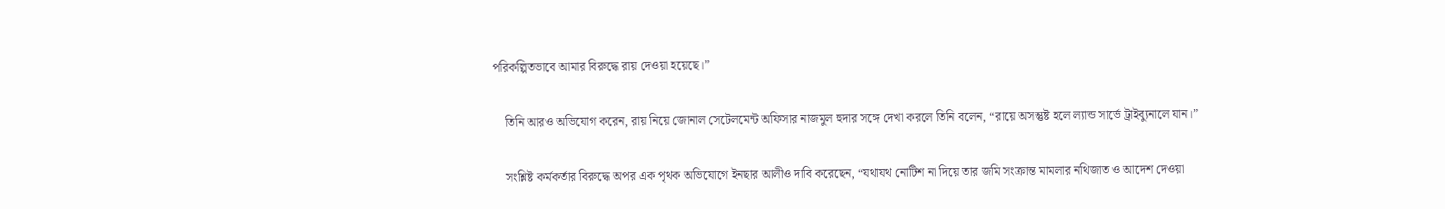পরিকল্পিতভাবে আমার বিরুদ্ধে রায় দেওয়া হয়েছে।”

    তিনি আরও অভিযোগ করেন, রায় নিয়ে জোনাল সেটেলমেন্ট অফিসার নাজমুল হুদার সঙ্গে দেখা করলে তিনি বলেন, “রায়ে অসন্তুষ্ট হলে ল্যান্ড সার্ভে ট্রাইব্যুনালে যান।”

    সংশ্লিষ্ট কর্মকর্তার বিরুদ্ধে অপর এক পৃথক অভিযোগে ইনছার আলীও দাবি করেছেন, “যথাযথ নোটিশ না দিয়ে তার জমি সংক্রান্ত মামলার নথিজাত ও আদেশ দেওয়া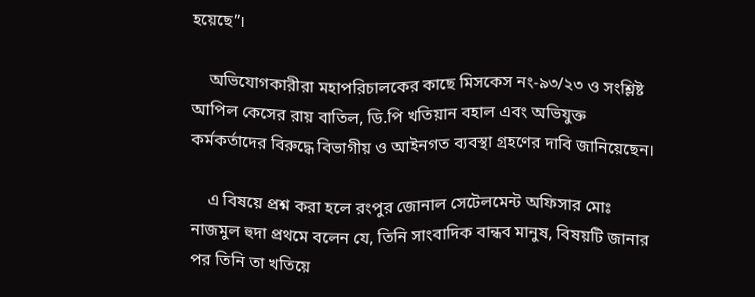হয়েছে”।

    অভিযোগকারীরা মহাপরিচালকের কাছে মিসকেস নং-৯৩/২৩ ও সংশ্লিষ্ট আপিল কেসের রায় বাতিল, ডি.পি খতিয়ান বহাল এবং অভিযুক্ত কর্মকর্তাদের বিরুদ্ধে বিভাগীয় ও আইনগত ব্যবস্থা গ্রহণের দাবি জানিয়েছেন।

    এ বিষয়ে প্রশ্ন করা হলে রংপুর জোনাল সেটেলমেন্ট অফিসার মোঃ নাজমুল হুদা প্রথমে বলেন যে, তিনি সাংবাদিক বান্ধব মানুষ, বিষয়টি জানার পর তিনি তা খতিয়ে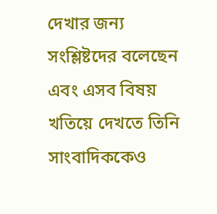দেখার জন্য সংশ্লিষ্টদের বলেছেন এবং এসব বিষয় খতিয়ে দেখতে তিনি সাংবাদিককেও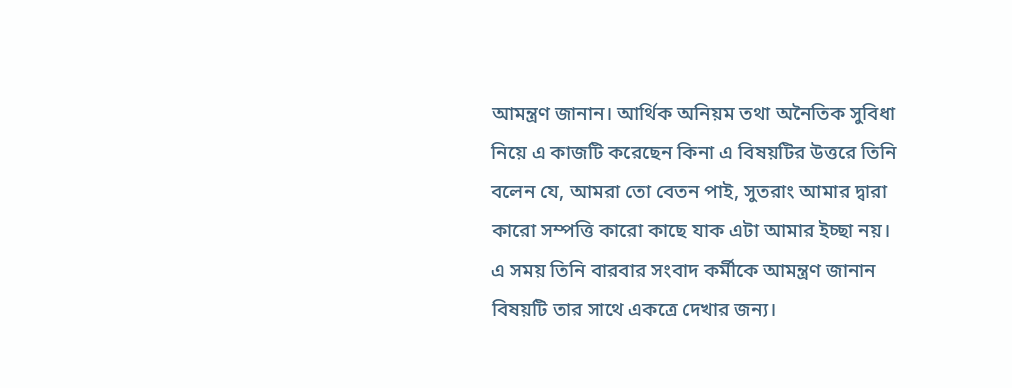আমন্ত্রণ জানান। আর্থিক অনিয়ম তথা অনৈতিক সুবিধা নিয়ে এ কাজটি করেছেন কিনা এ বিষয়টির উত্তরে তিনি বলেন যে, আমরা তো বেতন পাই, সুতরাং আমার দ্বারা কারো সম্পত্তি কারো কাছে যাক এটা আমার ইচ্ছা নয়। এ সময় তিনি বারবার সংবাদ কর্মীকে আমন্ত্রণ জানান বিষয়টি তার সাথে একত্রে দেখার জন্য।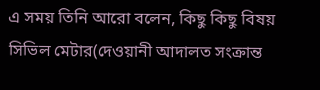এ সময় তিনি আরো বলেন, কিছু কিছু বিষয় সিভিল মেটার(দেওয়ানী আদালত সংক্রান্ত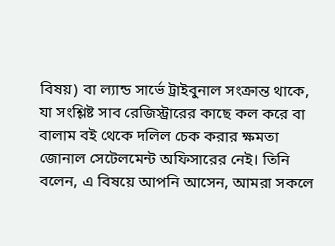বিষয়) বা ল্যান্ড সার্ভে ট্রাইবুনাল সংক্রান্ত থাকে, যা সংশ্লিষ্ট সাব রেজিস্ট্রারের কাছে কল করে বা বালাম বই থেকে দলিল চেক করার ক্ষমতা জোনাল সেটেলমেন্ট অফিসারের নেই। তিনি বলেন, এ বিষয়ে আপনি আসেন, আমরা সকলে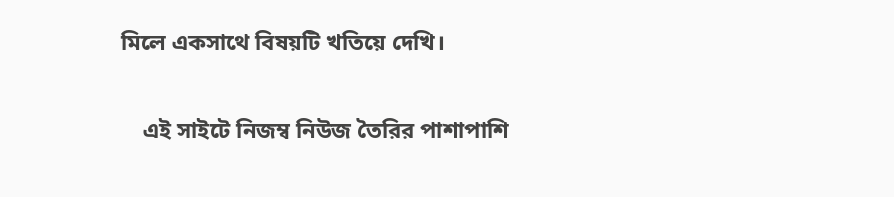মিলে একসাথে বিষয়টি খতিয়ে দেখি।

    এই সাইটে নিজম্ব নিউজ তৈরির পাশাপাশি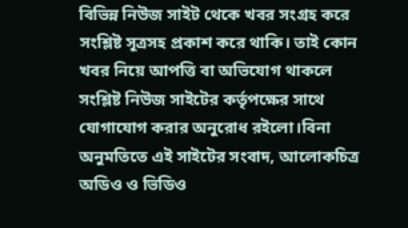বিভিন্ন নিউজ সাইট থেকে খবর সংগ্রহ করে সংশ্লিষ্ট সূত্রসহ প্রকাশ করে থাকি। তাই কোন খবর নিয়ে আপত্তি বা অভিযোগ থাকলে সংশ্লিষ্ট নিউজ সাইটের কর্তৃপক্ষের সাথে যোগাযোগ করার অনুরোধ রইলো।বিনা অনুমতিতে এই সাইটের সংবাদ, আলোকচিত্র অডিও ও ভিডিও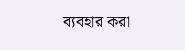ব্যবহার করা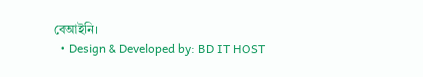বেআইনি।
  • Design & Developed by: BD IT HOST